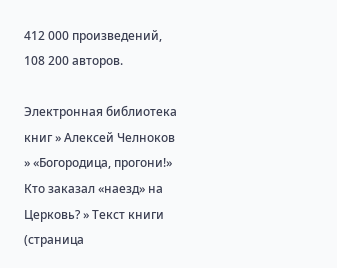412 000 произведений, 108 200 авторов.

Электронная библиотека книг » Алексей Челноков » «Богородица, прогони!» Кто заказал «наезд» на Церковь? » Текст книги (страница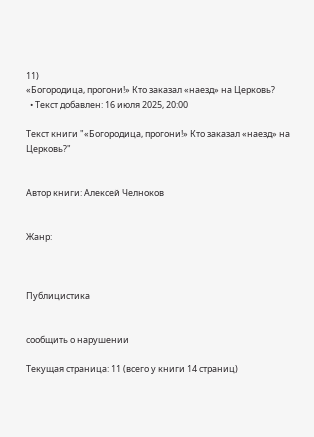11)
«Богородица, прогони!» Кто заказал «наезд» на Церковь?
  • Текст добавлен: 16 июля 2025, 20:00

Текст книги "«Богородица, прогони!» Кто заказал «наезд» на Церковь?"


Автор книги: Алексей Челноков


Жанр:



Публицистика


сообщить о нарушении

Текущая страница: 11 (всего у книги 14 страниц)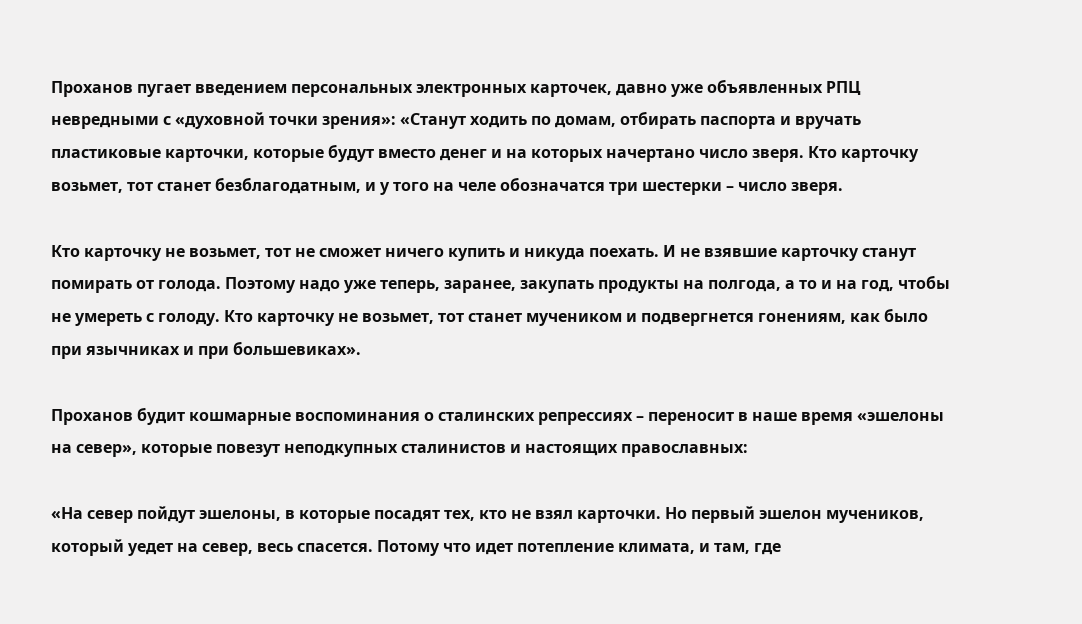Проханов пугает введением персональных электронных карточек, давно уже объявленных РПЦ невредными с «духовной точки зрения»: «Станут ходить по домам, отбирать паспорта и вручать пластиковые карточки, которые будут вместо денег и на которых начертано число зверя. Кто карточку возьмет, тот станет безблагодатным, и у того на челе обозначатся три шестерки – число зверя.

Кто карточку не возьмет, тот не сможет ничего купить и никуда поехать. И не взявшие карточку станут помирать от голода. Поэтому надо уже теперь, заранее, закупать продукты на полгода, а то и на год, чтобы не умереть с голоду. Кто карточку не возьмет, тот станет мучеником и подвергнется гонениям, как было при язычниках и при большевиках».

Проханов будит кошмарные воспоминания о сталинских репрессиях – переносит в наше время «эшелоны на север», которые повезут неподкупных сталинистов и настоящих православных:

«На север пойдут эшелоны, в которые посадят тех, кто не взял карточки. Но первый эшелон мучеников, который уедет на север, весь спасется. Потому что идет потепление климата, и там, где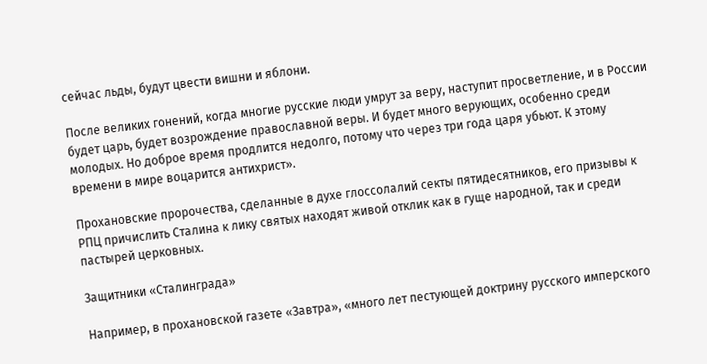сейчас льды, будут цвести вишни и яблони.

После великих гонений, когда многие русские люди умрут за веру, наступит просветление, и в России будет царь, будет возрождение православной веры. И будет много верующих, особенно среди молодых. Но доброе время продлится недолго, потому что через три года царя убьют. К этому времени в мире воцарится антихрист».

Прохановские пророчества, сделанные в духе глоссолалий секты пятидесятников, его призывы к РПЦ причислить Сталина к лику святых находят живой отклик как в гуще народной, так и среди пастырей церковных.

Защитники «Сталинграда»

Например, в прохановской газете «Завтра», «много лет пестующей доктрину русского имперского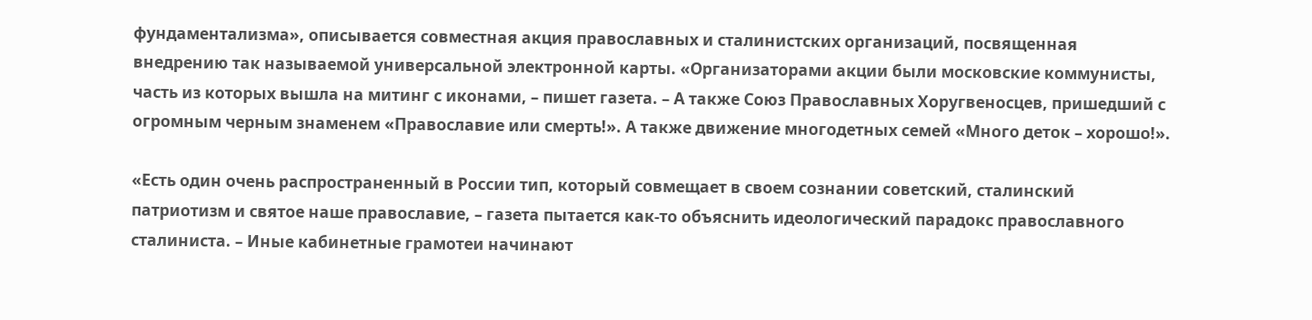фундаментализма», описывается совместная акция православных и сталинистских организаций, посвященная внедрению так называемой универсальной электронной карты. «Организаторами акции были московские коммунисты, часть из которых вышла на митинг с иконами, – пишет газета. – А также Союз Православных Хоругвеносцев, пришедший с огромным черным знаменем «Православие или смерть!». А также движение многодетных семей «Много деток – хорошо!».

«Есть один очень распространенный в России тип, который совмещает в своем сознании советский, сталинский патриотизм и святое наше православие, – газета пытается как-то объяснить идеологический парадокс православного сталиниста. – Иные кабинетные грамотеи начинают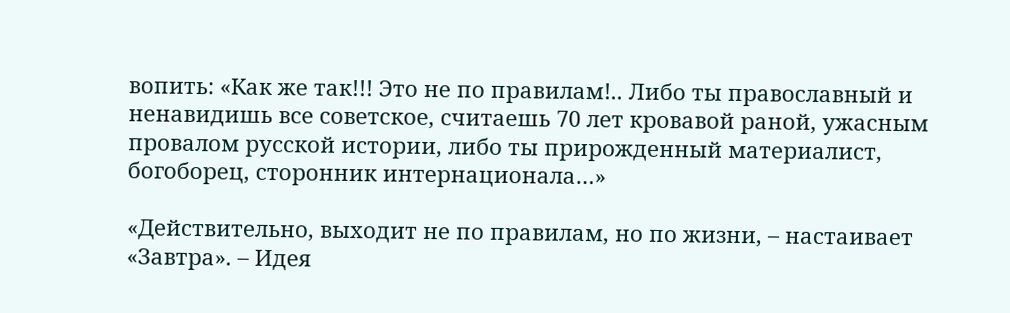вопить: «Как же так!!! Это не по правилам!.. Либо ты православный и ненавидишь все советское, считаешь 70 лет кровавой раной, ужасным провалом русской истории, либо ты прирожденный материалист, богоборец, сторонник интернационала…»

«Действительно, выходит не по правилам, но по жизни, – настаивает «Завтра». – Идея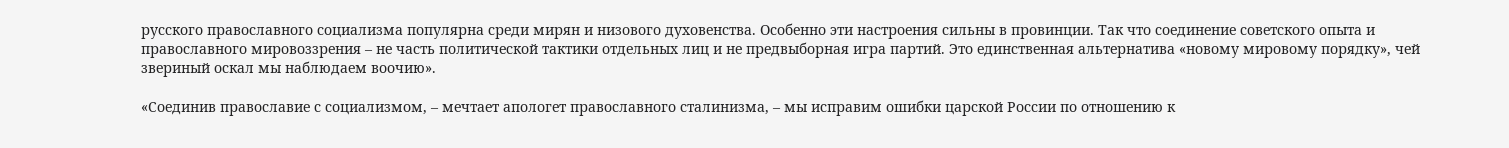русского православного социализма популярна среди мирян и низового духовенства. Особенно эти настроения сильны в провинции. Так что соединение советского опыта и православного мировоззрения – не часть политической тактики отдельных лиц и не предвыборная игра партий. Это единственная альтернатива «новому мировому порядку», чей звериный оскал мы наблюдаем воочию».

«Соединив православие с социализмом, – мечтает апологет православного сталинизма, – мы исправим ошибки царской России по отношению к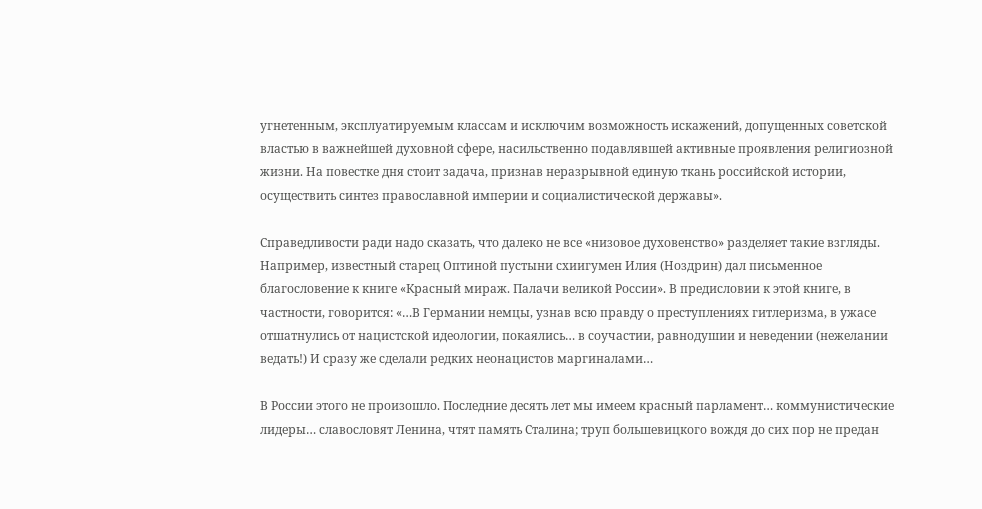угнетенным, эксплуатируемым классам и исключим возможность искажений, допущенных советской властью в важнейшей духовной сфере, насильственно подавлявшей активные проявления религиозной жизни. На повестке дня стоит задача, признав неразрывной единую ткань российской истории, осуществить синтез православной империи и социалистической державы».

Справедливости ради надо сказать, что далеко не все «низовое духовенство» разделяет такие взгляды. Например, известный старец Оптиной пустыни схиигумен Илия (Ноздрин) дал письменное благословение к книге «Красный мираж. Палачи великой России». В предисловии к этой книге, в частности, говорится: «…В Германии немцы, узнав всю правду о преступлениях гитлеризма, в ужасе отшатнулись от нацистской идеологии, покаялись… в соучастии, равнодушии и неведении (нежелании ведать!) И сразу же сделали редких неонацистов маргиналами…

В России этого не произошло. Последние десять лет мы имеем красный парламент… коммунистические лидеры… славословят Ленина, чтят память Сталина; труп большевицкого вождя до сих пор не предан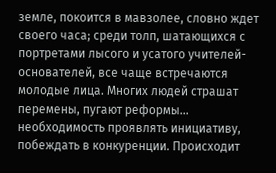земле, покоится в мавзолее, словно ждет своего часа; среди толп, шатающихся с портретами лысого и усатого учителей-основателей, все чаще встречаются молодые лица. Многих людей страшат перемены, пугают реформы… необходимость проявлять инициативу, побеждать в конкуренции. Происходит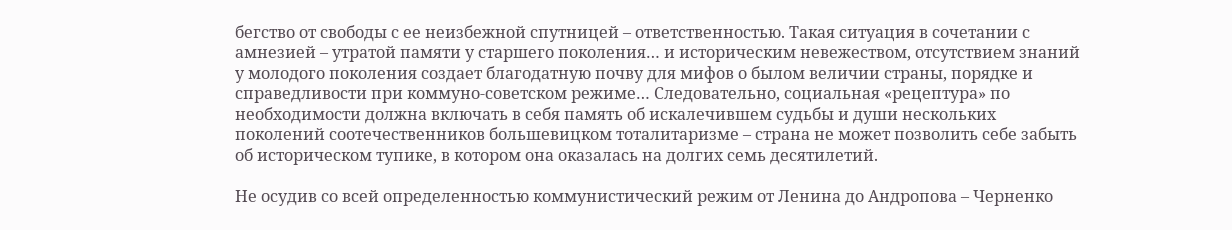бегство от свободы с ее неизбежной спутницей – ответственностью. Такая ситуация в сочетании с амнезией – утратой памяти у старшего поколения… и историческим невежеством, отсутствием знаний у молодого поколения создает благодатную почву для мифов о былом величии страны, порядке и справедливости при коммуно-советском режиме… Следовательно, социальная «рецептура» по необходимости должна включать в себя память об искалечившем судьбы и души нескольких поколений соотечественников большевицком тоталитаризме – страна не может позволить себе забыть об историческом тупике, в котором она оказалась на долгих семь десятилетий.

Не осудив со всей определенностью коммунистический режим от Ленина до Андропова – Черненко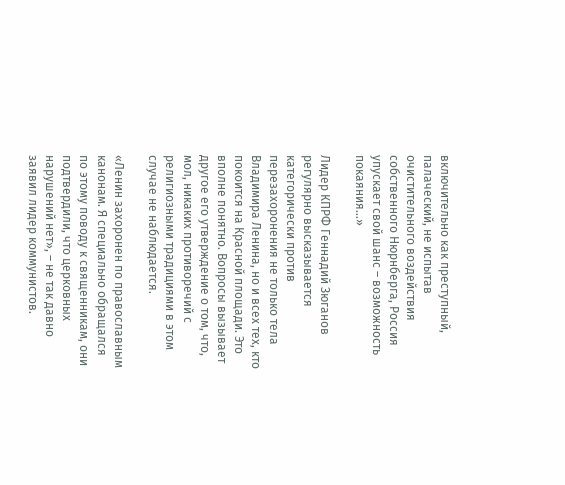включительно как преступный, палаческий, не испытав очистительного воздействия собственного Нюрнберга, Россия упускает свой шанс – возможность покаяния…»

Лидер КПРФ Геннадий Зюганов регулярно высказывается категорически против перезахоронения не только тела Владимира Ленина, но и всех тех, кто покоится на Красной площади. Это вполне понятно. Вопросы вызывает другое его утверждение о том, что, мол, никаких противоречий с религиозными традициями в этом случае не наблюдается.

«Ленин захоронен по православным канонам. Я специально обращался по этому поводу к священникам, они подтвердили, что церковных нарушений нет», – не так давно заявил лидер коммунистов.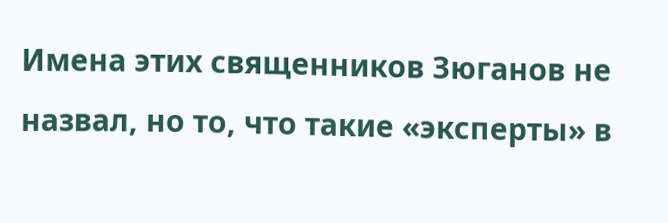Имена этих священников Зюганов не назвал, но то, что такие «эксперты» в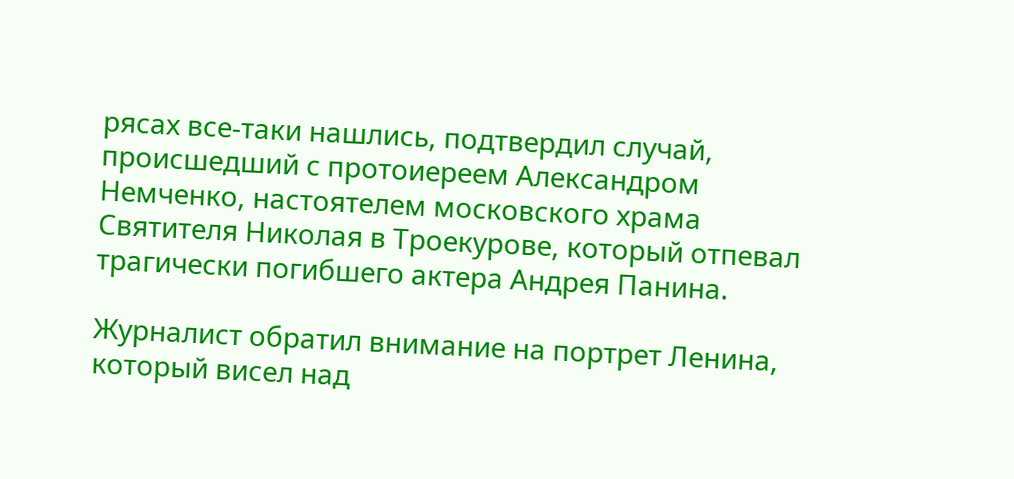рясах все-таки нашлись, подтвердил случай, происшедший с протоиереем Александром Немченко, настоятелем московского храма Святителя Николая в Троекурове, который отпевал трагически погибшего актера Андрея Панина.

Журналист обратил внимание на портрет Ленина, который висел над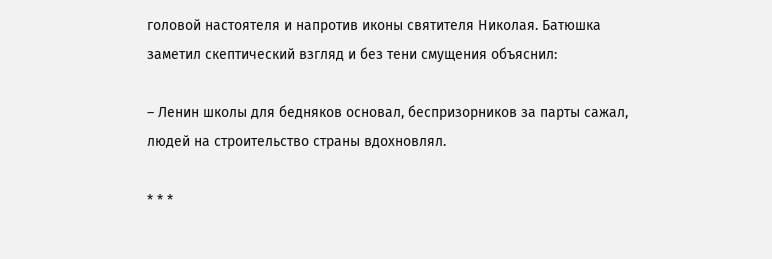головой настоятеля и напротив иконы святителя Николая. Батюшка заметил скептический взгляд и без тени смущения объяснил:

– Ленин школы для бедняков основал, беспризорников за парты сажал, людей на строительство страны вдохновлял.

* * *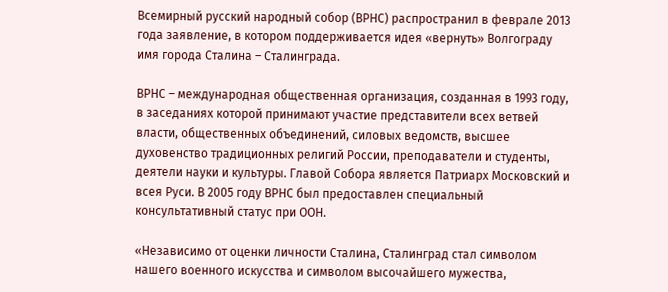Всемирный русский народный собор (ВРНС) распространил в феврале 2013 года заявление, в котором поддерживается идея «вернуть» Волгограду имя города Сталина – Сталинграда.

ВРНС – международная общественная организация, созданная в 1993 году, в заседаниях которой принимают участие представители всех ветвей власти, общественных объединений, силовых ведомств, высшее духовенство традиционных религий России, преподаватели и студенты, деятели науки и культуры. Главой Собора является Патриарх Московский и всея Руси. В 2005 году ВРНС был предоставлен специальный консультативный статус при ООН.

«Независимо от оценки личности Сталина, Сталинград стал символом нашего военного искусства и символом высочайшего мужества,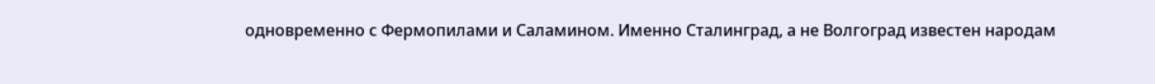одновременно с Фермопилами и Саламином. Именно Сталинград, а не Волгоград известен народам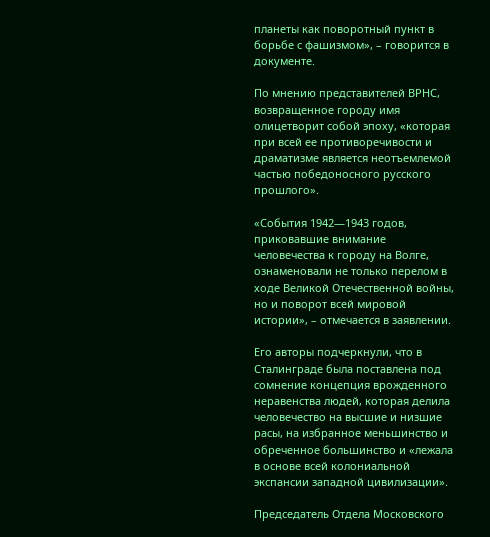планеты как поворотный пункт в борьбе с фашизмом», – говорится в документе.

По мнению представителей ВРНС, возвращенное городу имя олицетворит собой эпоху, «которая при всей ее противоречивости и драматизме является неотъемлемой частью победоносного русского прошлого».

«События 1942—1943 годов, приковавшие внимание человечества к городу на Волге, ознаменовали не только перелом в ходе Великой Отечественной войны, но и поворот всей мировой истории», – отмечается в заявлении.

Его авторы подчеркнули, что в Сталинграде была поставлена под сомнение концепция врожденного неравенства людей, которая делила человечество на высшие и низшие расы, на избранное меньшинство и обреченное большинство и «лежала в основе всей колониальной экспансии западной цивилизации».

Председатель Отдела Московского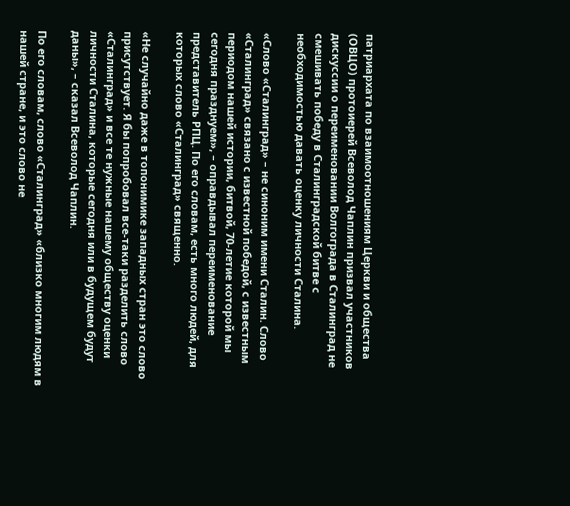патриархата по взаимоотношениям Церкви и общества (ОВЦО) протоиерей Всеволод Чаплин призвал участников дискуссии о переименовании Волгограда в Сталинград не смешивать победу в Сталинградской битве с необходимостью давать оценку личности Сталина.

«Слово «Сталинград» – не синоним имени Сталин. Слово «Сталинград» связано с известной победой, с известным периодом нашей истории, битвой, 70-летие которой мы сегодня празднуем», – оправдывал переименование представитель РПЦ. По его словам, есть много людей, для которых слово «Сталинград» священно.

«Не случайно даже в топонимике западных стран это слово присутствует. Я бы попробовал все-таки разделить слово «Сталинград» и все те нужные нашему обществу оценки личности Сталина, которые сегодня или в будущем будут даны», – сказал Всеволод Чаплин.

По его словам, слово «Сталинград» «близко многим людям в нашей стране, и это слово не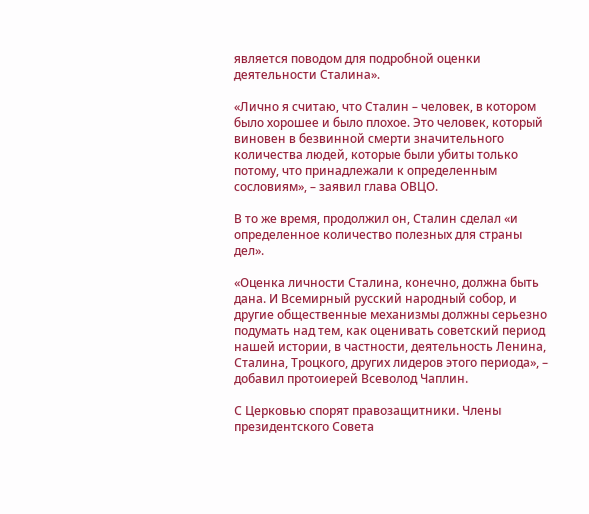является поводом для подробной оценки деятельности Сталина».

«Лично я считаю, что Сталин – человек, в котором было хорошее и было плохое. Это человек, который виновен в безвинной смерти значительного количества людей, которые были убиты только потому, что принадлежали к определенным сословиям», – заявил глава ОВЦО.

В то же время, продолжил он, Сталин сделал «и определенное количество полезных для страны дел».

«Оценка личности Сталина, конечно, должна быть дана. И Всемирный русский народный собор, и другие общественные механизмы должны серьезно подумать над тем, как оценивать советский период нашей истории, в частности, деятельность Ленина, Сталина, Троцкого, других лидеров этого периода», – добавил протоиерей Всеволод Чаплин.

С Церковью спорят правозащитники. Члены президентского Совета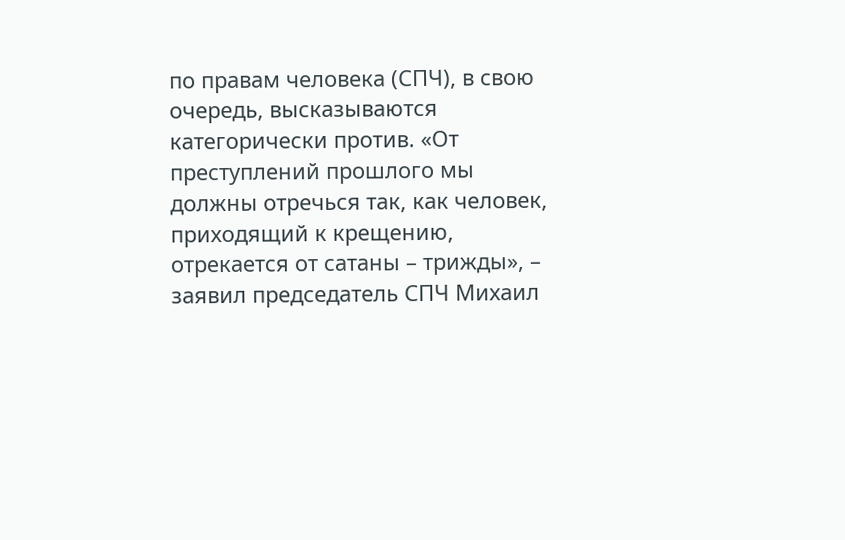по правам человека (СПЧ), в свою очередь, высказываются категорически против. «От преступлений прошлого мы должны отречься так, как человек, приходящий к крещению, отрекается от сатаны – трижды», – заявил председатель СПЧ Михаил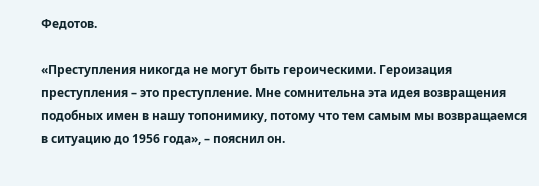Федотов.

«Преступления никогда не могут быть героическими. Героизация преступления – это преступление. Мне сомнительна эта идея возвращения подобных имен в нашу топонимику, потому что тем самым мы возвращаемся в ситуацию до 1956 года», – пояснил он.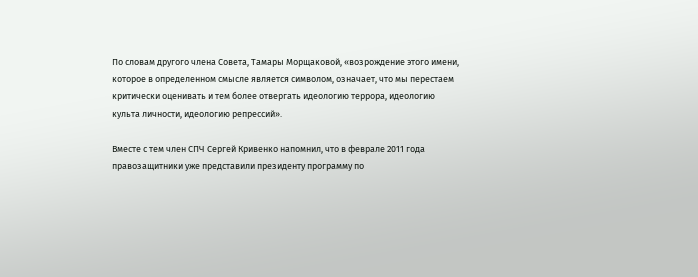По словам другого члена Совета, Тамары Морщаковой, «возрождение этого имени, которое в определенном смысле является символом, означает, что мы перестаем критически оценивать и тем более отвергать идеологию террора, идеологию культа личности, идеологию репрессий».

Вместе с тем член СПЧ Сергей Кривенко напомнил, что в феврале 2011 года правозащитники уже представили президенту программу по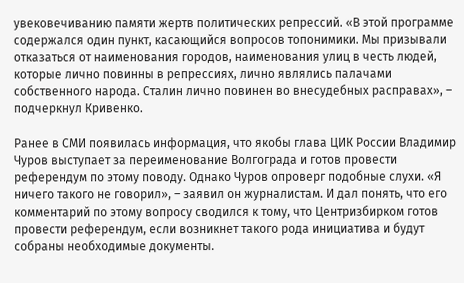увековечиванию памяти жертв политических репрессий. «В этой программе содержался один пункт, касающийся вопросов топонимики. Мы призывали отказаться от наименования городов, наименования улиц в честь людей, которые лично повинны в репрессиях, лично являлись палачами собственного народа. Сталин лично повинен во внесудебных расправах», – подчеркнул Кривенко.

Ранее в СМИ появилась информация, что якобы глава ЦИК России Владимир Чуров выступает за переименование Волгограда и готов провести референдум по этому поводу. Однако Чуров опроверг подобные слухи. «Я ничего такого не говорил», – заявил он журналистам. И дал понять, что его комментарий по этому вопросу сводился к тому, что Центризбирком готов провести референдум, если возникнет такого рода инициатива и будут собраны необходимые документы.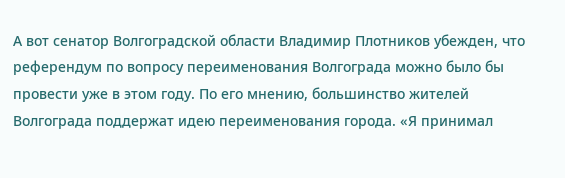А вот сенатор Волгоградской области Владимир Плотников убежден, что референдум по вопросу переименования Волгограда можно было бы провести уже в этом году. По его мнению, большинство жителей Волгограда поддержат идею переименования города. «Я принимал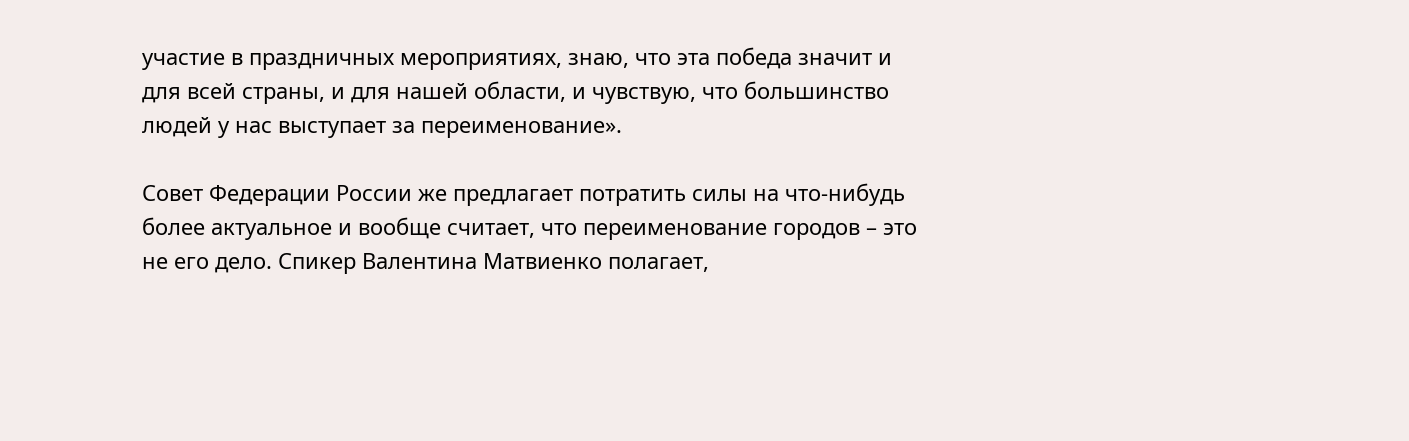участие в праздничных мероприятиях, знаю, что эта победа значит и для всей страны, и для нашей области, и чувствую, что большинство людей у нас выступает за переименование».

Совет Федерации России же предлагает потратить силы на что-нибудь более актуальное и вообще считает, что переименование городов – это не его дело. Спикер Валентина Матвиенко полагает,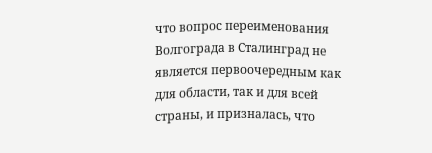что вопрос переименования Волгограда в Сталинград не является первоочередным как для области, так и для всей страны, и призналась, что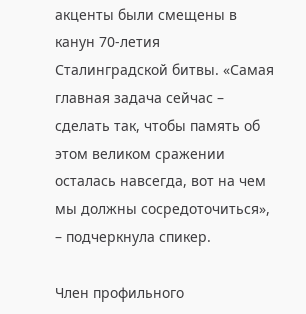акценты были смещены в канун 70-летия Сталинградской битвы. «Самая главная задача сейчас – сделать так, чтобы память об этом великом сражении осталась навсегда, вот на чем мы должны сосредоточиться», – подчеркнула спикер.

Член профильного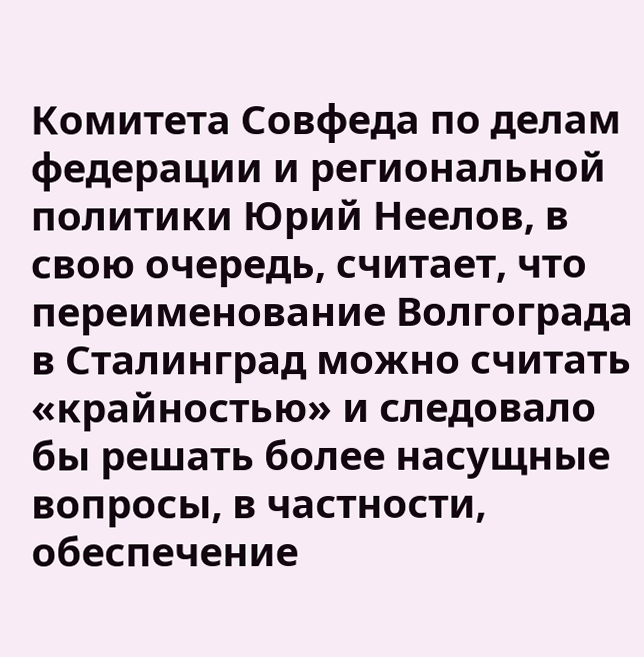Комитета Совфеда по делам федерации и региональной политики Юрий Неелов, в свою очередь, считает, что переименование Волгограда в Сталинград можно считать «крайностью» и следовало бы решать более насущные вопросы, в частности, обеспечение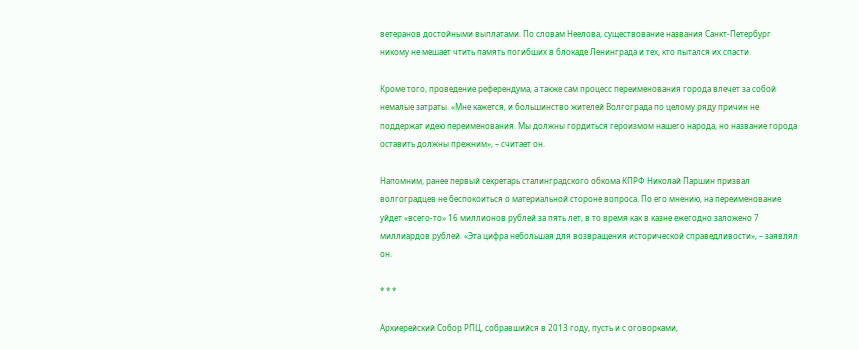ветеранов достойными выплатами. По словам Неелова, существование названия Санкт-Петербург никому не мешает чтить память погибших в блокаде Ленинграда и тех, кто пытался их спасти.

Кроме того, проведение референдума, а также сам процесс переименования города влечет за собой немалые затраты. «Мне кажется, и большинство жителей Волгограда по целому ряду причин не поддержат идею переименования. Мы должны гордиться героизмом нашего народа, но название города оставить должны прежним», – считает он.

Напомним, ранее первый секретарь сталинградского обкома КПРФ Николай Паршин призвал волгоградцев не беспокоиться о материальной стороне вопроса. По его мнению, на переименование уйдет «всего-то» 16 миллионов рублей за пять лет, в то время как в казне ежегодно заложено 7 миллиардов рублей. «Эта цифра небольшая для возвращения исторической справедливости», – заявлял он.

* * *

Архиерейский Собор РПЦ, собравшийся в 2013 году, пусть и с оговорками,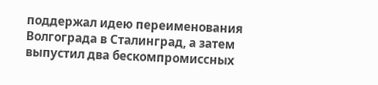поддержал идею переименования Волгограда в Сталинград, а затем выпустил два бескомпромиссных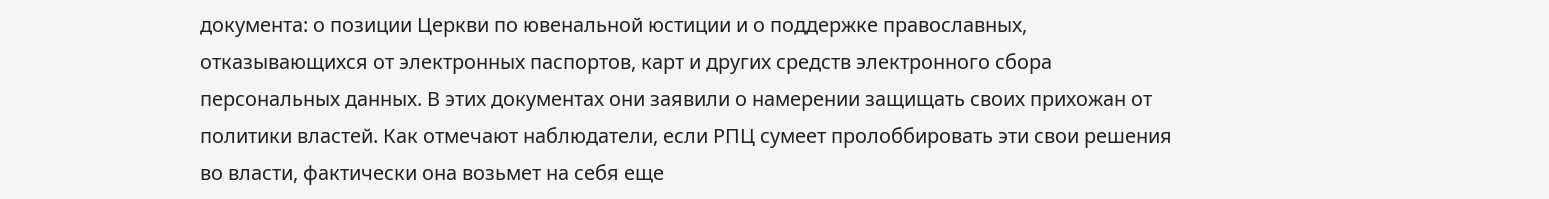документа: о позиции Церкви по ювенальной юстиции и о поддержке православных, отказывающихся от электронных паспортов, карт и других средств электронного сбора персональных данных. В этих документах они заявили о намерении защищать своих прихожан от политики властей. Как отмечают наблюдатели, если РПЦ сумеет пролоббировать эти свои решения во власти, фактически она возьмет на себя еще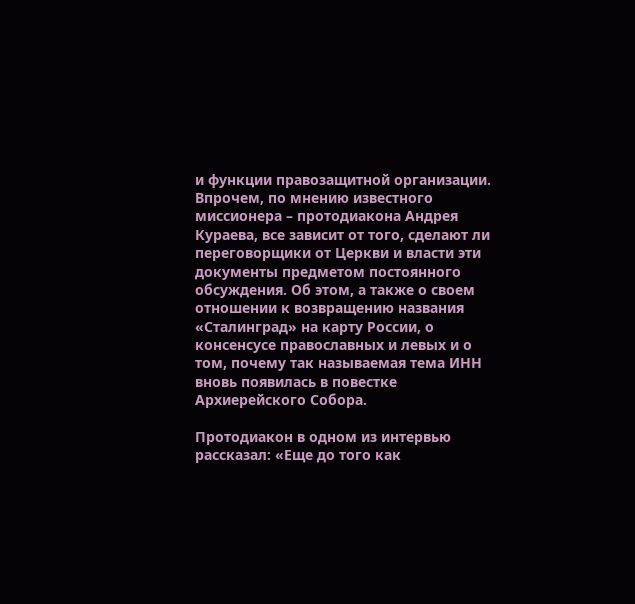и функции правозащитной организации. Впрочем, по мнению известного миссионера – протодиакона Андрея Кураева, все зависит от того, сделают ли переговорщики от Церкви и власти эти документы предметом постоянного обсуждения. Об этом, а также о своем отношении к возвращению названия «Сталинград» на карту России, о консенсусе православных и левых и о том, почему так называемая тема ИНН вновь появилась в повестке Архиерейского Собора.

Протодиакон в одном из интервью рассказал: «Еще до того как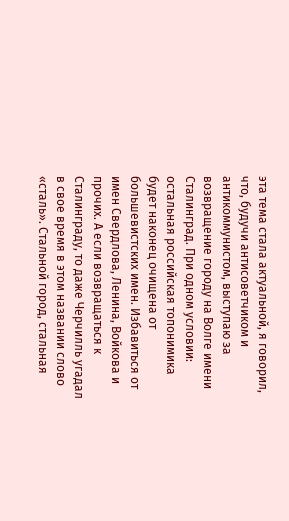эта тема стала актуальной, я говорил, что, будучи антисоветчиком и антикоммунистом, выступаю за возвращение городу на Волге имени Сталинград. При одном условии: остальная российская топонимика будет наконец очищена от большевистских имен. Избавиться от имен Свердлова, Ленина, Войкова и прочих. А если возвращаться к Сталинграду, то даже Черчилль угадал в свое время в этом названии слово «сталь». Стальной город, стальная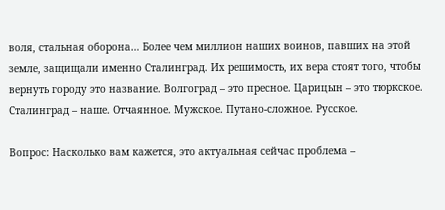воля, стальная оборона… Более чем миллион наших воинов, павших на этой земле, защищали именно Сталинград. Их решимость, их вера стоят того, чтобы вернуть городу это название. Волгоград – это пресное. Царицын – это тюркское. Сталинград – наше. Отчаянное. Мужское. Путано-сложное. Русское.

Вопрос: Насколько вам кажется, это актуальная сейчас проблема –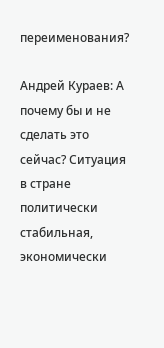переименования?

Андрей Кураев: А почему бы и не сделать это сейчас? Ситуация в стране политически стабильная, экономически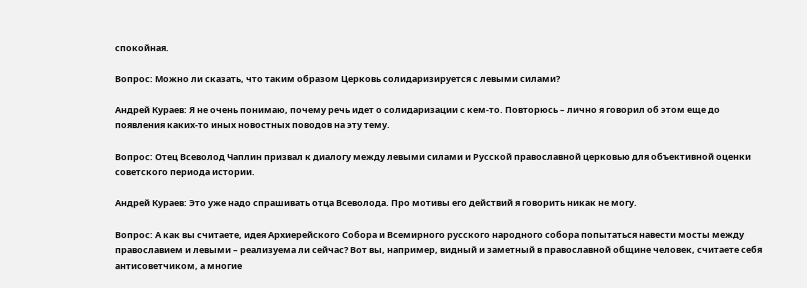спокойная.

Вопрос: Можно ли сказать, что таким образом Церковь солидаризируется с левыми силами?

Андрей Кураев: Я не очень понимаю, почему речь идет о солидаризации с кем-то. Повторюсь – лично я говорил об этом еще до появления каких-то иных новостных поводов на эту тему.

Вопрос: Отец Всеволод Чаплин призвал к диалогу между левыми силами и Русской православной церковью для объективной оценки советского периода истории.

Андрей Кураев: Это уже надо спрашивать отца Всеволода. Про мотивы его действий я говорить никак не могу.

Вопрос: А как вы считаете, идея Архиерейского Собора и Всемирного русского народного собора попытаться навести мосты между православием и левыми – реализуема ли сейчас? Вот вы, например, видный и заметный в православной общине человек, считаете себя антисоветчиком, а многие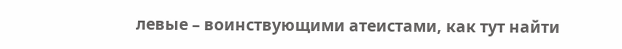левые – воинствующими атеистами, как тут найти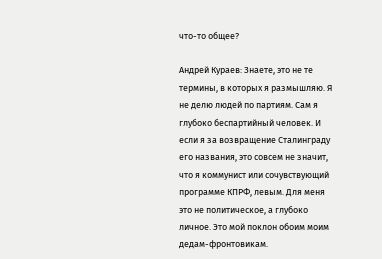что-то общее?

Андрей Кураев: Знаете, это не те термины, в которых я размышляю. Я не делю людей по партиям. Сам я глубоко беспартийный человек. И если я за возвращение Сталинграду его названия, это совсем не значит, что я коммунист или сочувствующий программе КПРФ, левым. Для меня это не политическое, а глубоко личное. Это мой поклон обоим моим дедам-фронтовикам.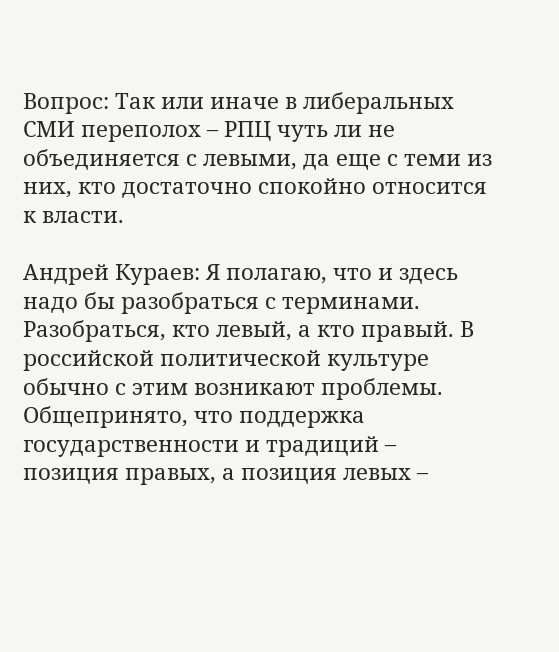Вопрос: Так или иначе в либеральных СМИ переполох – РПЦ чуть ли не объединяется с левыми, да еще с теми из них, кто достаточно спокойно относится к власти.

Андрей Кураев: Я полагаю, что и здесь надо бы разобраться с терминами. Разобраться, кто левый, а кто правый. В российской политической культуре обычно с этим возникают проблемы. Общепринято, что поддержка государственности и традиций – позиция правых, а позиция левых –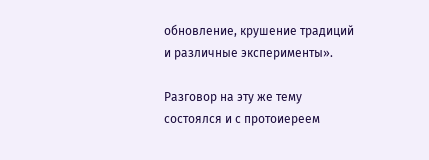обновление, крушение традиций и различные эксперименты».

Разговор на эту же тему состоялся и с протоиереем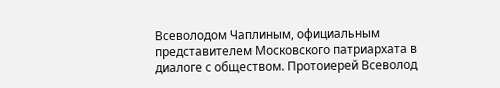Всеволодом Чаплиным, официальным представителем Московского патриархата в диалоге с обществом. Протоиерей Всеволод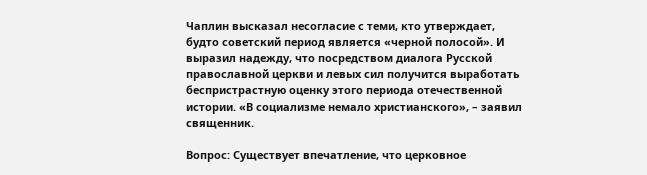Чаплин высказал несогласие с теми, кто утверждает, будто советский период является «черной полосой». И выразил надежду, что посредством диалога Русской православной церкви и левых сил получится выработать беспристрастную оценку этого периода отечественной истории. «В социализме немало христианского», – заявил священник.

Вопрос: Существует впечатление, что церковное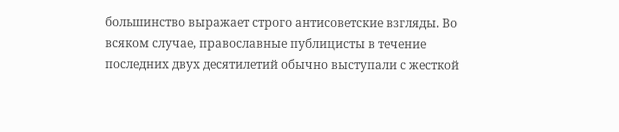большинство выражает строго антисоветские взгляды. Во всяком случае, православные публицисты в течение последних двух десятилетий обычно выступали с жесткой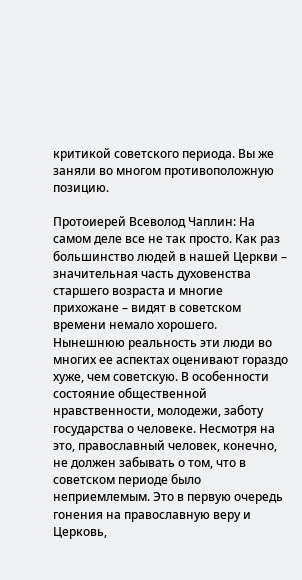критикой советского периода. Вы же заняли во многом противоположную позицию.

Протоиерей Всеволод Чаплин: На самом деле все не так просто. Как раз большинство людей в нашей Церкви – значительная часть духовенства старшего возраста и многие прихожане – видят в советском времени немало хорошего. Нынешнюю реальность эти люди во многих ее аспектах оценивают гораздо хуже, чем советскую. В особенности состояние общественной нравственности, молодежи, заботу государства о человеке. Несмотря на это, православный человек, конечно, не должен забывать о том, что в советском периоде было неприемлемым. Это в первую очередь гонения на православную веру и Церковь,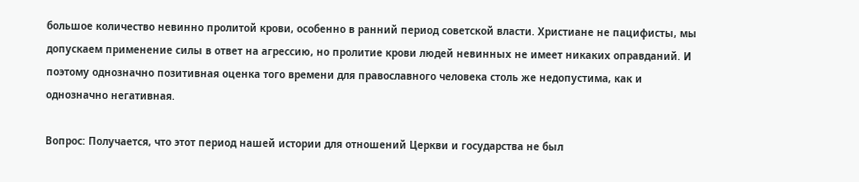большое количество невинно пролитой крови, особенно в ранний период советской власти. Христиане не пацифисты, мы допускаем применение силы в ответ на агрессию, но пролитие крови людей невинных не имеет никаких оправданий. И поэтому однозначно позитивная оценка того времени для православного человека столь же недопустима, как и однозначно негативная.

Вопрос: Получается, что этот период нашей истории для отношений Церкви и государства не был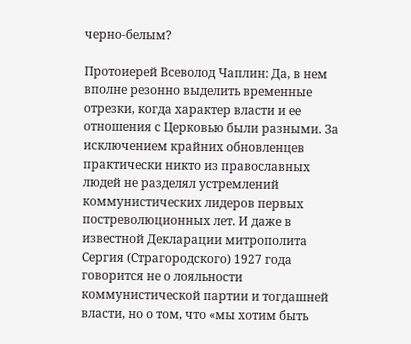черно-белым?

Протоиерей Всеволод Чаплин: Да, в нем вполне резонно выделить временные отрезки, когда характер власти и ее отношения с Церковью были разными. За исключением крайних обновленцев практически никто из православных людей не разделял устремлений коммунистических лидеров первых постреволюционных лет. И даже в известной Декларации митрополита Сергия (Страгородского) 1927 года говорится не о лояльности коммунистической партии и тогдашней власти, но о том, что «мы хотим быть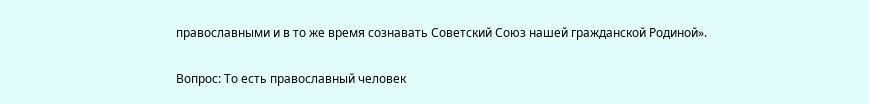православными и в то же время сознавать Советский Союз нашей гражданской Родиной».

Вопрос: То есть православный человек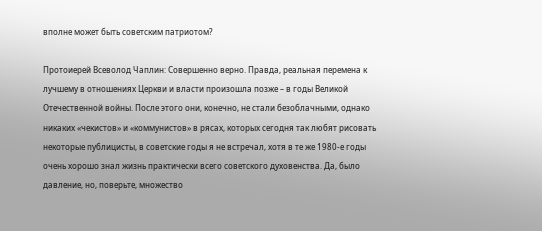вполне может быть советским патриотом?

Протоиерей Всеволод Чаплин: Совершенно верно. Правда, реальная перемена к лучшему в отношениях Церкви и власти произошла позже – в годы Великой Отечественной войны. После этого они, конечно, не стали безоблачными, однако никаких «чекистов» и «коммунистов» в рясах, которых сегодня так любят рисовать некоторые публицисты, в советские годы я не встречал, хотя в те же 1980-е годы очень хорошо знал жизнь практически всего советского духовенства. Да, было давление, но, поверьте, множество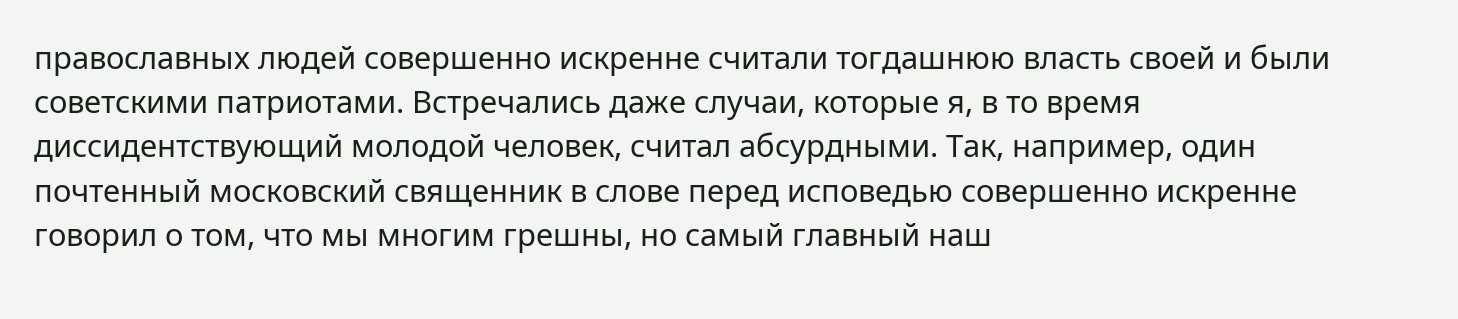православных людей совершенно искренне считали тогдашнюю власть своей и были советскими патриотами. Встречались даже случаи, которые я, в то время диссидентствующий молодой человек, считал абсурдными. Так, например, один почтенный московский священник в слове перед исповедью совершенно искренне говорил о том, что мы многим грешны, но самый главный наш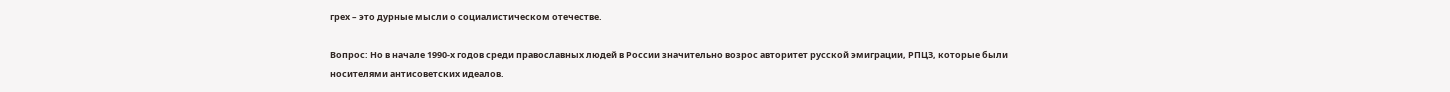грех – это дурные мысли о социалистическом отечестве.

Вопрос: Но в начале 1990-х годов среди православных людей в России значительно возрос авторитет русской эмиграции, РПЦЗ, которые были носителями антисоветских идеалов.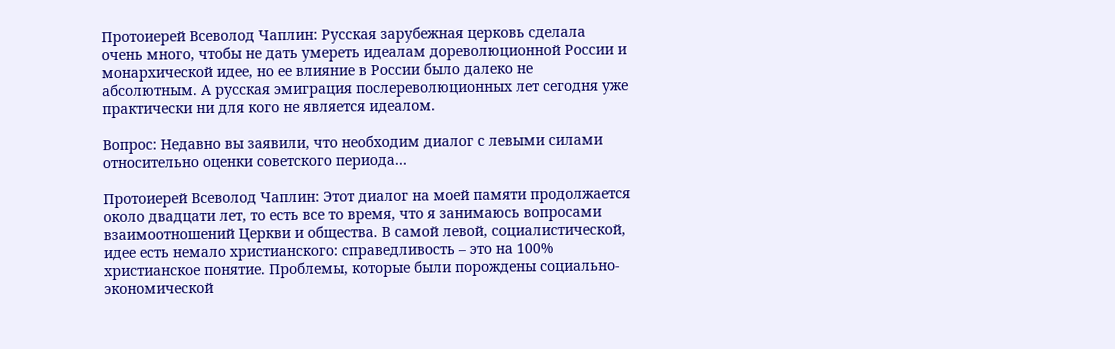Протоиерей Всеволод Чаплин: Русская зарубежная церковь сделала очень много, чтобы не дать умереть идеалам дореволюционной России и монархической идее, но ее влияние в России было далеко не абсолютным. А русская эмиграция послереволюционных лет сегодня уже практически ни для кого не является идеалом.

Вопрос: Недавно вы заявили, что необходим диалог с левыми силами относительно оценки советского периода…

Протоиерей Всеволод Чаплин: Этот диалог на моей памяти продолжается около двадцати лет, то есть все то время, что я занимаюсь вопросами взаимоотношений Церкви и общества. В самой левой, социалистической, идее есть немало христианского: справедливость – это на 100% христианское понятие. Проблемы, которые были порождены социально-экономической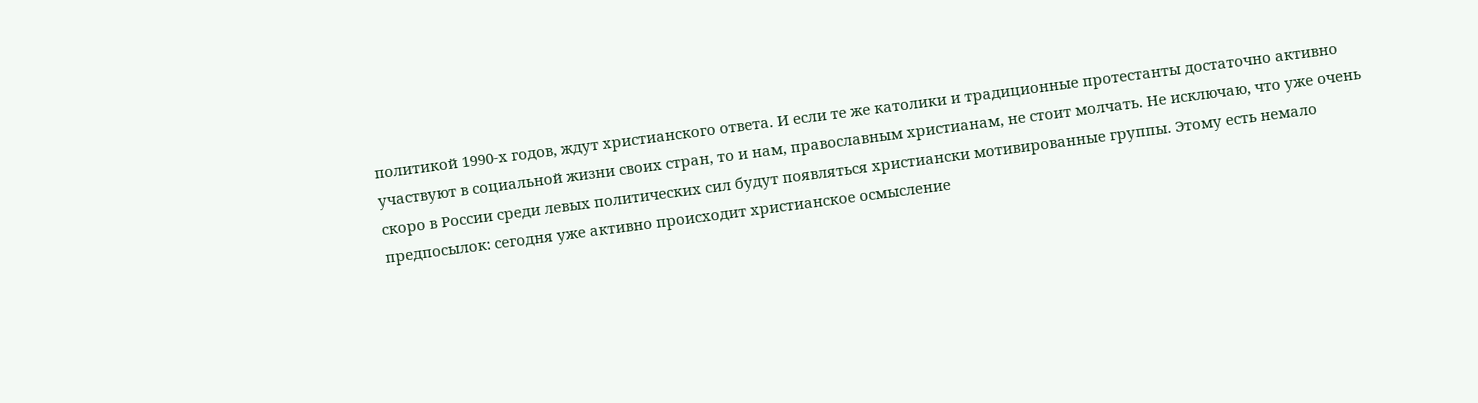политикой 1990-х годов, ждут христианского ответа. И если те же католики и традиционные протестанты достаточно активно участвуют в социальной жизни своих стран, то и нам, православным христианам, не стоит молчать. Не исключаю, что уже очень скоро в России среди левых политических сил будут появляться христиански мотивированные группы. Этому есть немало предпосылок: сегодня уже активно происходит христианское осмысление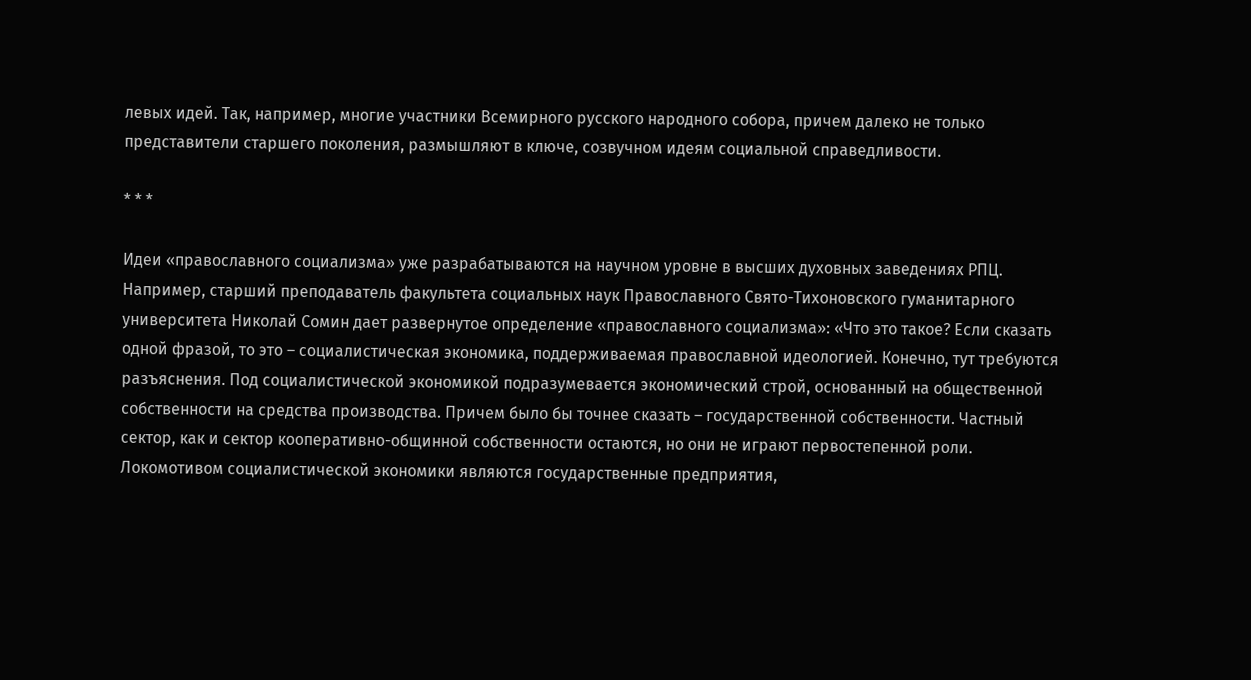левых идей. Так, например, многие участники Всемирного русского народного собора, причем далеко не только представители старшего поколения, размышляют в ключе, созвучном идеям социальной справедливости.

* * *

Идеи «православного социализма» уже разрабатываются на научном уровне в высших духовных заведениях РПЦ. Например, старший преподаватель факультета социальных наук Православного Свято-Тихоновского гуманитарного университета Николай Сомин дает развернутое определение «православного социализма»: «Что это такое? Если сказать одной фразой, то это – социалистическая экономика, поддерживаемая православной идеологией. Конечно, тут требуются разъяснения. Под социалистической экономикой подразумевается экономический строй, основанный на общественной собственности на средства производства. Причем было бы точнее сказать – государственной собственности. Частный сектор, как и сектор кооперативно-общинной собственности остаются, но они не играют первостепенной роли. Локомотивом социалистической экономики являются государственные предприятия,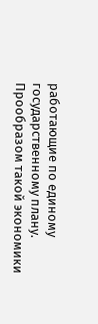работающие по единому государственному плану. Прообразом такой экономики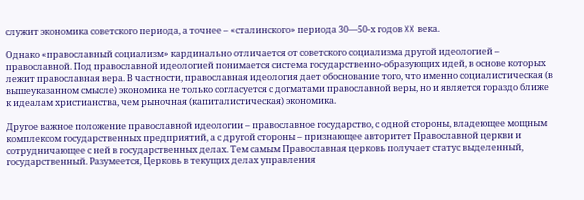служит экономика советского периода, а точнее – «сталинского» периода 30—50-х годов XX века.

Однако «православный социализм» кардинально отличается от советского социализма другой идеологией – православной. Под православной идеологией понимается система государственно-образующих идей, в основе которых лежит православная вера. В частности, православная идеология дает обоснование того, что именно социалистическая (в вышеуказанном смысле) экономика не только согласуется с догматами православной веры, но и является гораздо ближе к идеалам христианства, чем рыночная (капиталистическая) экономика.

Другое важное положение православной идеологии – православное государство, с одной стороны, владеющее мощным комплексом государственных предприятий, а с другой стороны – признающее авторитет Православной церкви и сотрудничающее с ней в государственных делах. Тем самым Православная церковь получает статус выделенный, государственный. Разумеется, Церковь в текущих делах управления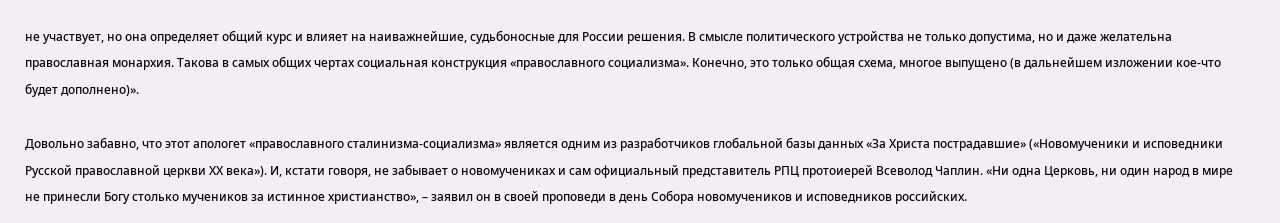не участвует, но она определяет общий курс и влияет на наиважнейшие, судьбоносные для России решения. В смысле политического устройства не только допустима, но и даже желательна православная монархия. Такова в самых общих чертах социальная конструкция «православного социализма». Конечно, это только общая схема, многое выпущено (в дальнейшем изложении кое-что будет дополнено)».

Довольно забавно, что этот апологет «православного сталинизма-социализма» является одним из разработчиков глобальной базы данных «За Христа пострадавшие» («Новомученики и исповедники Русской православной церкви ХХ века»). И, кстати говоря, не забывает о новомучениках и сам официальный представитель РПЦ протоиерей Всеволод Чаплин. «Ни одна Церковь, ни один народ в мире не принесли Богу столько мучеников за истинное христианство», – заявил он в своей проповеди в день Собора новомучеников и исповедников российских.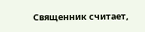Священник считает,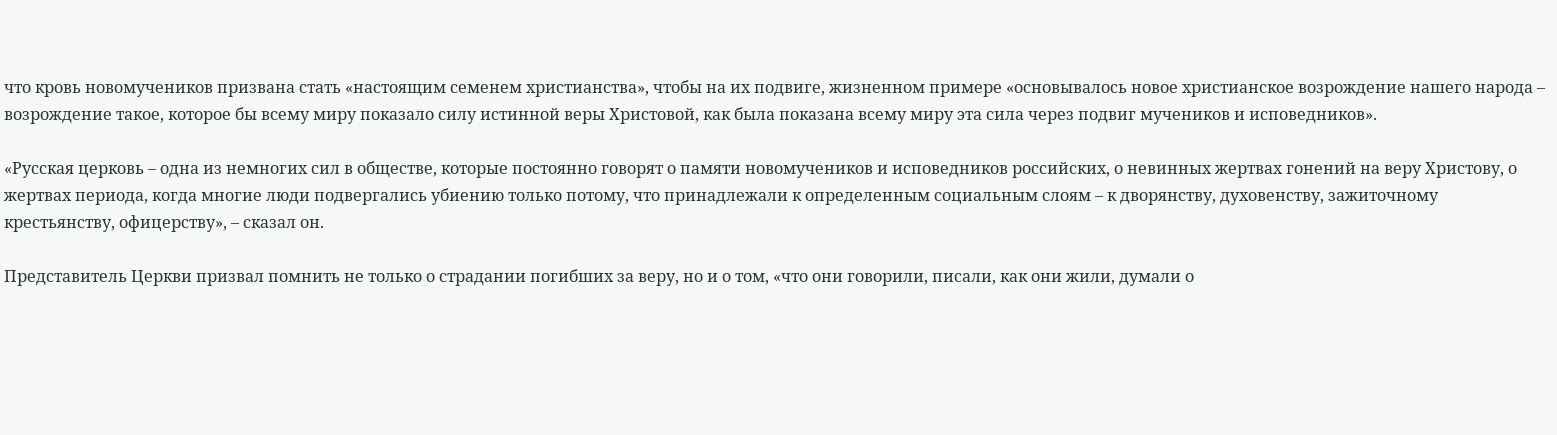что кровь новомучеников призвана стать «настоящим семенем христианства», чтобы на их подвиге, жизненном примере «основывалось новое христианское возрождение нашего народа – возрождение такое, которое бы всему миру показало силу истинной веры Христовой, как была показана всему миру эта сила через подвиг мучеников и исповедников».

«Русская церковь – одна из немногих сил в обществе, которые постоянно говорят о памяти новомучеников и исповедников российских, о невинных жертвах гонений на веру Христову, о жертвах периода, когда многие люди подвергались убиению только потому, что принадлежали к определенным социальным слоям – к дворянству, духовенству, зажиточному крестьянству, офицерству», – сказал он.

Представитель Церкви призвал помнить не только о страдании погибших за веру, но и о том, «что они говорили, писали, как они жили, думали о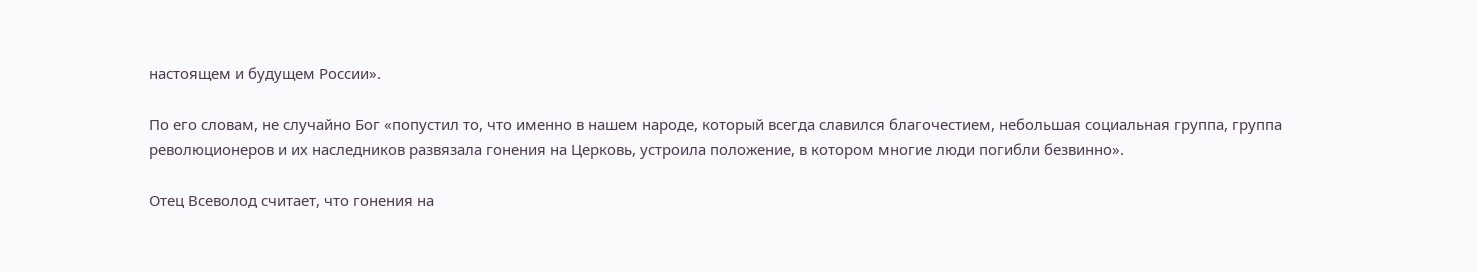настоящем и будущем России».

По его словам, не случайно Бог «попустил то, что именно в нашем народе, который всегда славился благочестием, небольшая социальная группа, группа революционеров и их наследников развязала гонения на Церковь, устроила положение, в котором многие люди погибли безвинно».

Отец Всеволод считает, что гонения на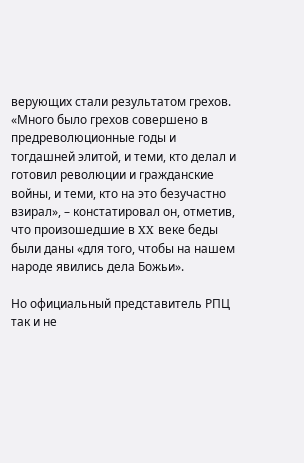верующих стали результатом грехов. «Много было грехов совершено в предреволюционные годы и тогдашней элитой, и теми, кто делал и готовил революции и гражданские войны, и теми, кто на это безучастно взирал», – констатировал он, отметив, что произошедшие в XX веке беды были даны «для того, чтобы на нашем народе явились дела Божьи».

Но официальный представитель РПЦ так и не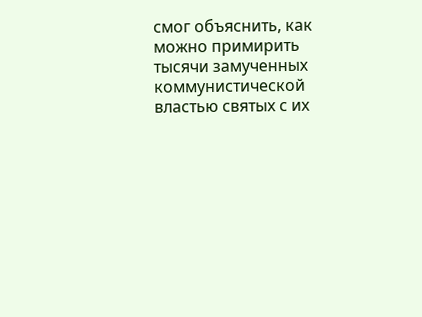смог объяснить, как можно примирить тысячи замученных коммунистической властью святых с их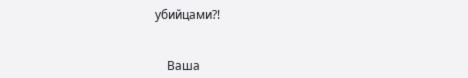убийцами?!


    Ваша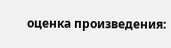оценка произведения: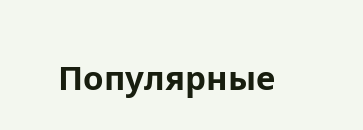Популярные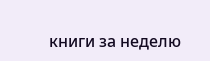книги за неделю